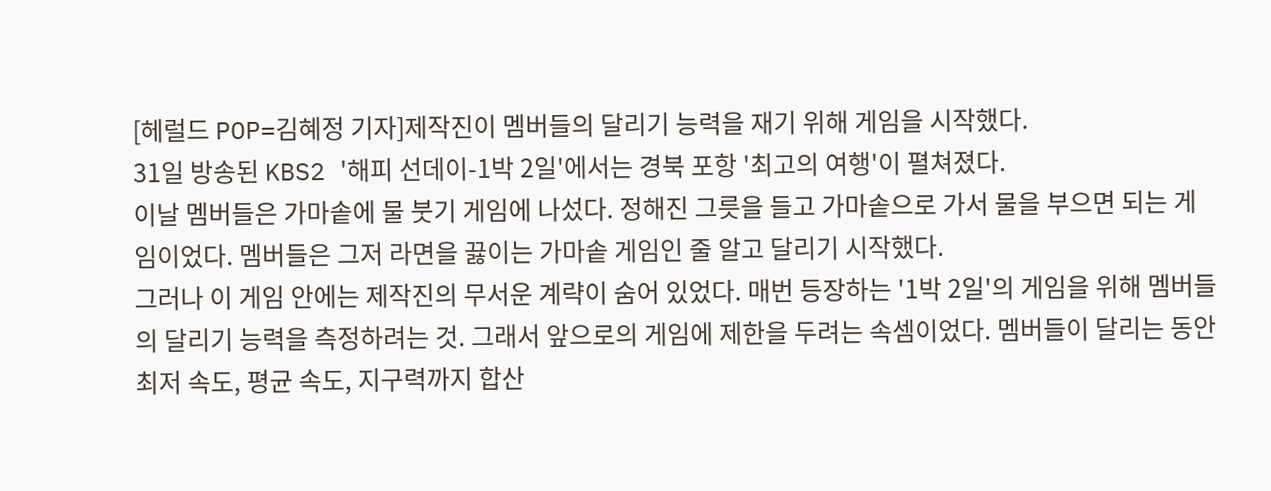[헤럴드 POP=김혜정 기자]제작진이 멤버들의 달리기 능력을 재기 위해 게임을 시작했다.
31일 방송된 KBS2 '해피 선데이-1박 2일'에서는 경북 포항 '최고의 여행'이 펼쳐졌다.
이날 멤버들은 가마솥에 물 붓기 게임에 나섰다. 정해진 그릇을 들고 가마솥으로 가서 물을 부으면 되는 게임이었다. 멤버들은 그저 라면을 끓이는 가마솥 게임인 줄 알고 달리기 시작했다.
그러나 이 게임 안에는 제작진의 무서운 계략이 숨어 있었다. 매번 등장하는 '1박 2일'의 게임을 위해 멤버들의 달리기 능력을 측정하려는 것. 그래서 앞으로의 게임에 제한을 두려는 속셈이었다. 멤버들이 달리는 동안 최저 속도, 평균 속도, 지구력까지 합산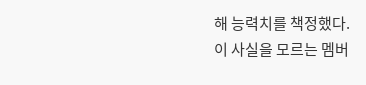해 능력치를 책정했다.
이 사실을 모르는 멤버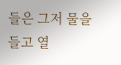들은 그저 물을 들고 열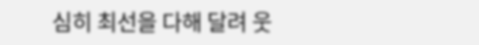심히 최선을 다해 달려 웃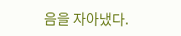음을 자아냈다.